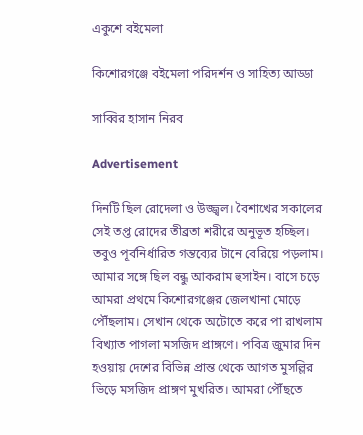একুশে বইমেলা

কিশোরগঞ্জে বইমেলা পরিদর্শন ও সাহিত্য আড্ডা

সাব্বির হাসান নিরব

Advertisement

দিনটি ছিল রোদেলা ও উজ্জ্বল। বৈশাখের সকালের সেই তপ্ত রোদের তীব্রতা শরীরে অনুভূত হচ্ছিল। তবুও পূর্বনির্ধারিত গন্তব্যের টানে বেরিয়ে পড়লাম। আমার সঙ্গে ছিল বন্ধু আকরাম হুসাইন। বাসে চড়ে আমরা প্রথমে কিশোরগঞ্জের জেলখানা মোড়ে পৌঁছলাম। সেখান থেকে অটোতে করে পা রাখলাম বিখ্যাত পাগলা মসজিদ প্রাঙ্গণে। পবিত্র জুমার দিন হওয়ায় দেশের বিভিন্ন প্রান্ত থেকে আগত মুসল্লির ভিড়ে মসজিদ প্রাঙ্গণ মুখরিত। আমরা পৌঁছতে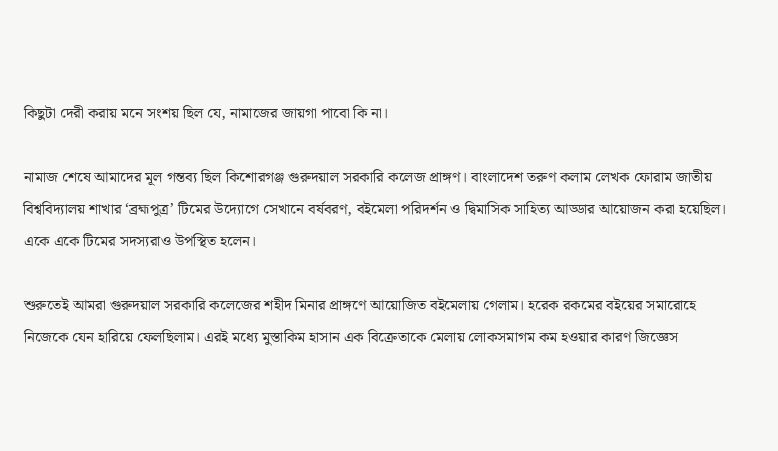কিছুটা দেরী করায় মনে সংশয় ছিল যে, নামাজের জায়গা পাবো কি না।

নামাজ শেষে আমাদের মূল গন্তব্য ছিল কিশোরগঞ্জ গুরুদয়াল সরকারি কলেজ প্রাঙ্গণ। বাংলাদেশ তরুণ কলাম লেখক ফোরাম জাতীয় বিশ্ববিদ্যালয় শাখার ‘ব্রহ্মপুত্র’ টিমের উদ্যোগে সেখানে বর্ষবরণ, বইমেলা পরিদর্শন ও দ্বিমাসিক সাহিত্য আড্ডার আয়োজন করা হয়েছিল। একে একে টিমের সদস্যরাও উপস্থিত হলেন।

শুরুতেই আমরা গুরুদয়াল সরকারি কলেজের শহীদ মিনার প্রাঙ্গণে আয়োজিত বইমেলায় গেলাম। হরেক রকমের বইয়ের সমারোহে নিজেকে যেন হারিয়ে ফেলছিলাম। এরই মধ্যে মুস্তাকিম হাসান এক বিক্রেতাকে মেলায় লোকসমাগম কম হওয়ার কারণ জিজ্ঞেস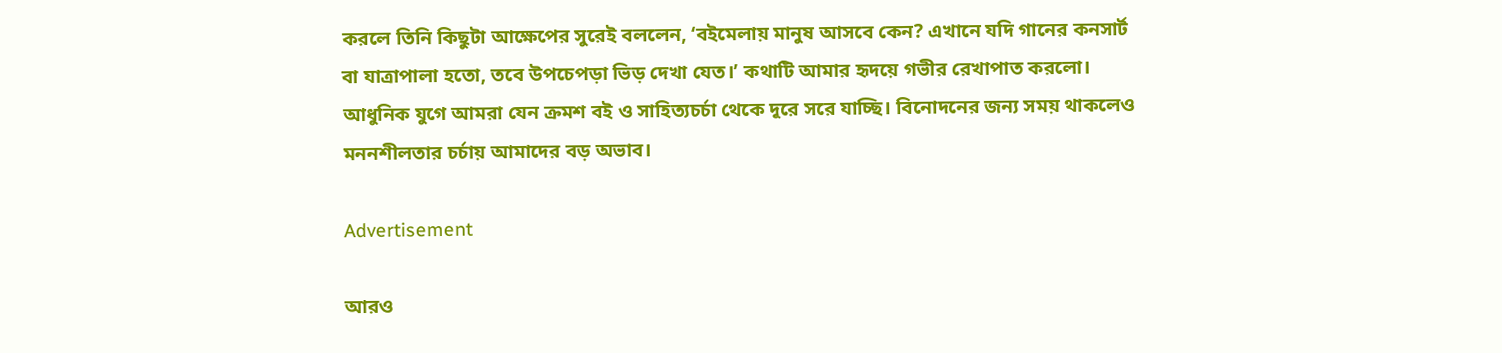করলে তিনি কিছুটা আক্ষেপের সুরেই বললেন, ‘বইমেলায় মানুষ আসবে কেন? এখানে যদি গানের কনসার্ট বা যাত্রাপালা হতো, তবে উপচেপড়া ভিড় দেখা যেত।’ কথাটি আমার হৃদয়ে গভীর রেখাপাত করলো। আধুনিক যুগে আমরা যেন ক্রমশ বই ও সাহিত্যচর্চা থেকে দূরে সরে যাচ্ছি। বিনোদনের জন্য সময় থাকলেও মননশীলতার চর্চায় আমাদের বড় অভাব।

Advertisement

আরও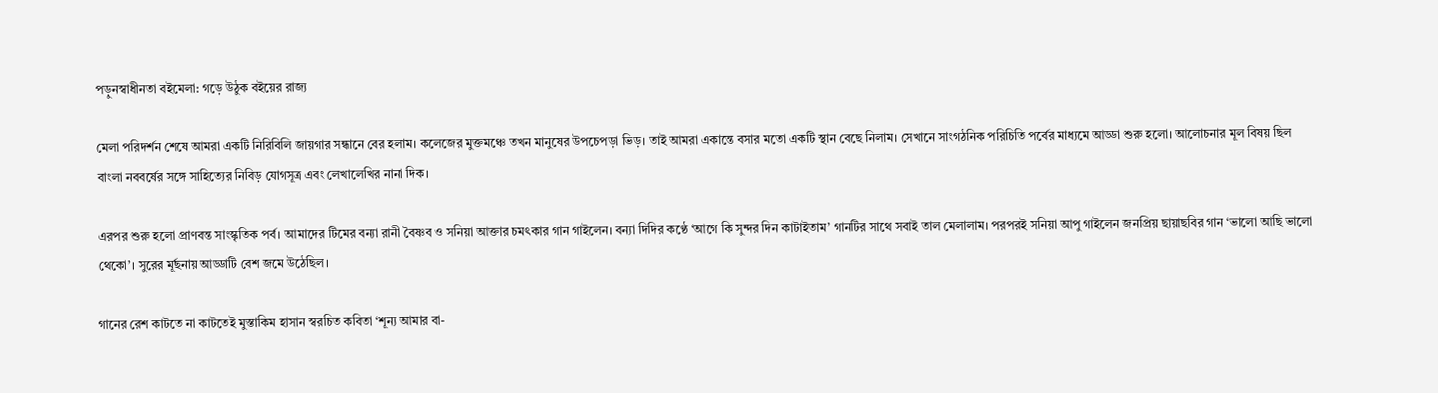পড়ুনস্বাধীনতা বইমেলা: গড়ে উঠুক বইয়ের রাজ্য

মেলা পরিদর্শন শেষে আমরা একটি নিরিবিলি জায়গার সন্ধানে বের হলাম। কলেজের মুক্তমঞ্চে তখন মানুষের উপচেপড়া ভিড়। তাই আমরা একান্তে বসার মতো একটি স্থান বেছে নিলাম। সেখানে সাংগঠনিক পরিচিতি পর্বের মাধ্যমে আড্ডা শুরু হলো। আলোচনার মূল বিষয় ছিল বাংলা নববর্ষের সঙ্গে সাহিত্যের নিবিড় যোগসূত্র এবং লেখালেখির নানা দিক।

এরপর শুরু হলো প্রাণবন্ত সাংস্কৃতিক পর্ব। আমাদের টিমের বন্যা রানী বৈষ্ণব ও সনিয়া আক্তার চমৎকার গান গাইলেন। বন্যা দিদির কণ্ঠে ‘আগে কি সুন্দর দিন কাটাইতাম’ গানটির সাথে সবাই তাল মেলালাম। পরপরই সনিয়া আপু গাইলেন জনপ্রিয় ছায়াছবির গান ‘ভালো আছি ভালো থেকো’। সুরের মূর্ছনায় আড্ডাটি বেশ জমে উঠেছিল।

গানের রেশ কাটতে না কাটতেই মুস্তাকিম হাসান স্বরচিত কবিতা ‘শূন্য আমার বা-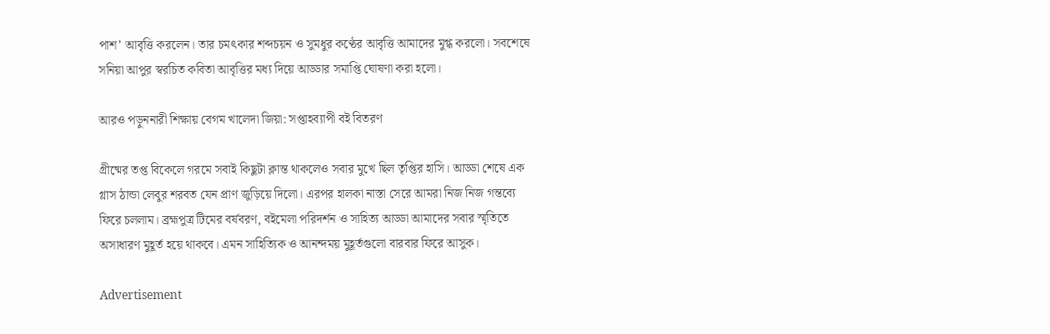পাশ’ আবৃত্তি করলেন। তার চমৎকার শব্দচয়ন ও সুমধুর কণ্ঠের আবৃত্তি আমাদের মুগ্ধ করলো। সবশেষে সনিয়া আপুর স্বরচিত কবিতা আবৃত্তির মধ্য দিয়ে আড্ডার সমাপ্তি ঘোষণা করা হলো।

আরও পড়ুননারী শিক্ষায় বেগম খালেদা জিয়া: সপ্তাহব্যাপী বই বিতরণ

গ্রীষ্মের তপ্ত বিকেলে গরমে সবাই কিছুটা ক্লান্ত থাকলেও সবার মুখে ছিল তৃপ্তির হাসি। আড্ডা শেষে এক গ্লাস ঠান্ডা লেবুর শরবত যেন প্রাণ জুড়িয়ে দিলো। এরপর হালকা নাস্তা সেরে আমরা নিজ নিজ গন্তব্যে ফিরে চললাম। ব্রহ্মপুত্র টিমের বর্ষবরণ, বইমেলা পরিদর্শন ও সাহিত্য আড্ডা আমাদের সবার স্মৃতিতে অসাধারণ মুহূর্ত হয়ে থাকবে। এমন সাহিত্যিক ও আনন্দময় মুহূর্তগুলো বারবার ফিরে আসুক।

Advertisement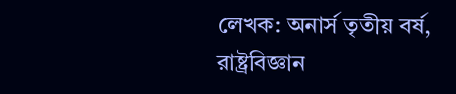লেখক: অনার্স তৃতীয় বর্ষ, রাষ্ট্রবিজ্ঞান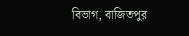বিভাগ, বাজিতপুর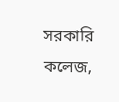সরকারি কলেজ,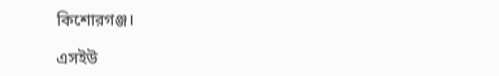কিশোরগঞ্জ।

এসইউ